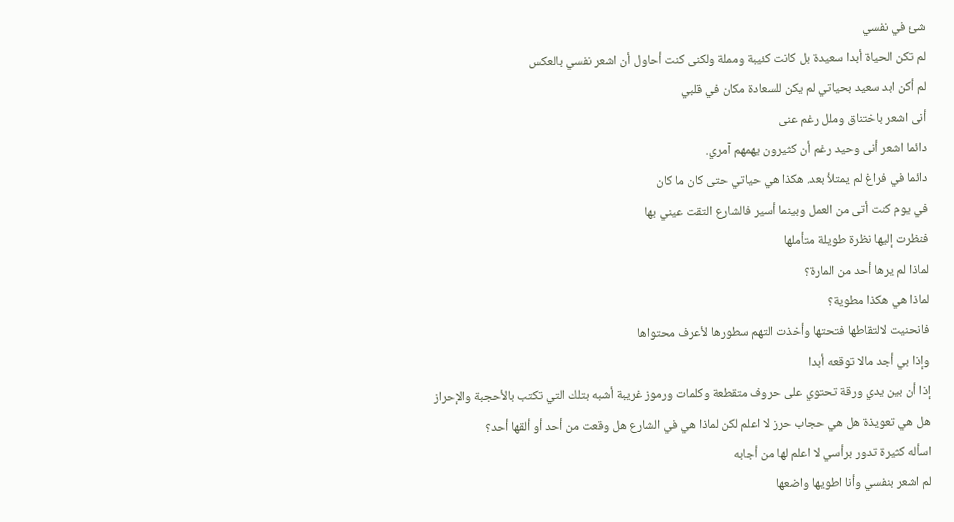شئ في نفسي
لم تكن الحياة أبدا سعيدة بل كانت كئيبة ومملة ولكنى كنت أحاول أن اشعر نفسي بالعكس
لم أكن ابد سعيد بحياتي لم يكن للسعادة مكان في قلبي
أنى اشعر باختناق وملل رغم عنى
دائما اشعر أنى وحيد رغم أن كثيرون يهمهم آمري.
دائما في فراغ لم يمتلأ بعد. هكذا هي حياتي حتى كان ما كان
في يوم كنت أتى من العمل وبينما أسير فالشارع التقت عيني بها
فنظرت إليها نظرة طويلة متأملها
لماذا لم يرها أحد من المارة؟
لماذا هي هكذا مطوية؟
فانحنيت لالتقاطها فتحتها وأخذت التهم سطورها لأعرف محتواها
وإذا بي أجد مالا توقعه أبدا
إذا أن بين يدي ورقة تحتوي على حروف متقطعة وكلمات ورموز غريبة أشبه بتلك التي تكتب بالأحجبة والإحراز
هل هي تعويذة هل هي حجاب حرز لا اعلم لكن لماذا هي في الشارع هل وقعت من أحد أو ألقها أحد؟
اسأله كثيرة تدور برأسي لا اعلم لها من أجابه
لم اشعر بنفسي وأنا اطويها واضعها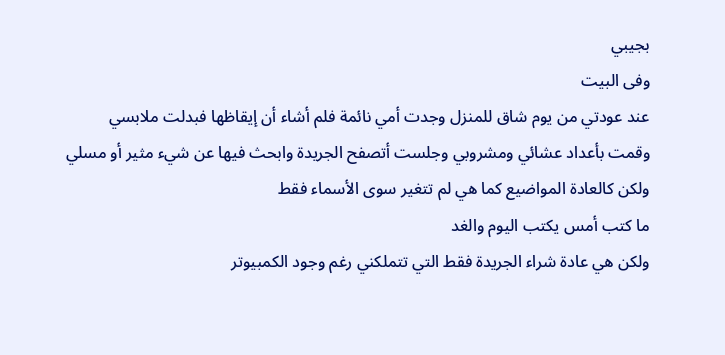بجيبي
وفى البيت
عند عودتي من يوم شاق للمنزل وجدت أمي نائمة فلم أشاء أن إيقاظها فبدلت ملابسي
وقمت بأعداد عشائي ومشروبي وجلست أتصفح الجريدة وابحث فيها عن شيء مثير أو مسلي
ولكن كالعادة المواضيع كما هي لم تتغير سوى الأسماء فقط
ما كتب أمس يكتب اليوم والغد
ولكن هي عادة شراء الجريدة فقط التي تتملكني رغم وجود الكمبيوتر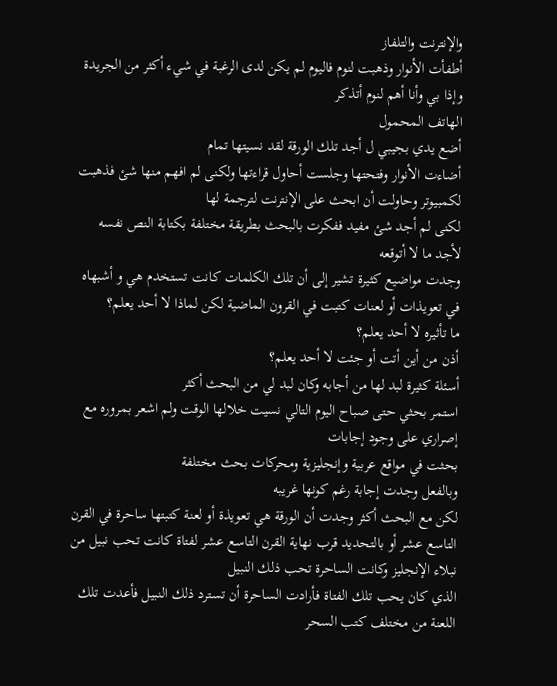والإنترنت والتلفاز
أطفأت الأنوار وذهبت لنوم فاليوم لم يكن لدى الرغبة في شيء أكثر من الجريدة وإذا بي وأنا أهم لنوم أتذكر
الهاتف المحمول
أضع يدي بجيبي ل أجد تلك الورقة لقد نسيتها تمام
أضاءت الأنوار وفتحتها وجلست أحاول قراءتها ولكنى لم افهم منها شئ فذهبت لكمبيوتر وحاولت أن ابحث على الإنترنت لترجمة لها
لكنى لم أجد شئ مفيد ففكرت بالبحث بطريقة مختلفة بكتابة النص نفسه
لأجد ما لا أتوقعه
وجدت مواضيع كثيرة تشير إلى أن تلك الكلمات كانت تستخدم هي و أشبهاه في تعويذات أو لعنات كتبت في القرون الماضية لكن لماذا لا أحد يعلم؟
ما تأثيره لا أحد يعلم؟
أذن من أين أتت أو جئت لا أحد يعلم؟
أسئلة كثيرة لبد لها من أجابه وكان لبد لي من البحث أكثر
استمر بحثي حتى صباح اليوم التالي نسيت خلالها الوقت ولم اشعر بمروره مع إصراري على وجود إجابات
بحثت في مواقع عربية وإنجليزية ومحركات بحث مختلفة
وبالفعل وجدت إجابة رغم كونها غريبه
لكن مع البحث أكثر وجدت أن الورقة هي تعويذة أو لعنة كتبتها ساحرة في القرن التاسع عشر أو بالتحديد قرب نهاية القرن التاسع عشر لفتاة كانت تحب نبيل من نبلاء الإنجليز وكانت الساحرة تحب ذلك النبيل
الذي كان يحب تلك الفتاة فأرادت الساحرة أن تسترد ذلك النبيل فأعدت تلك اللعنة من مختلف كتب السحر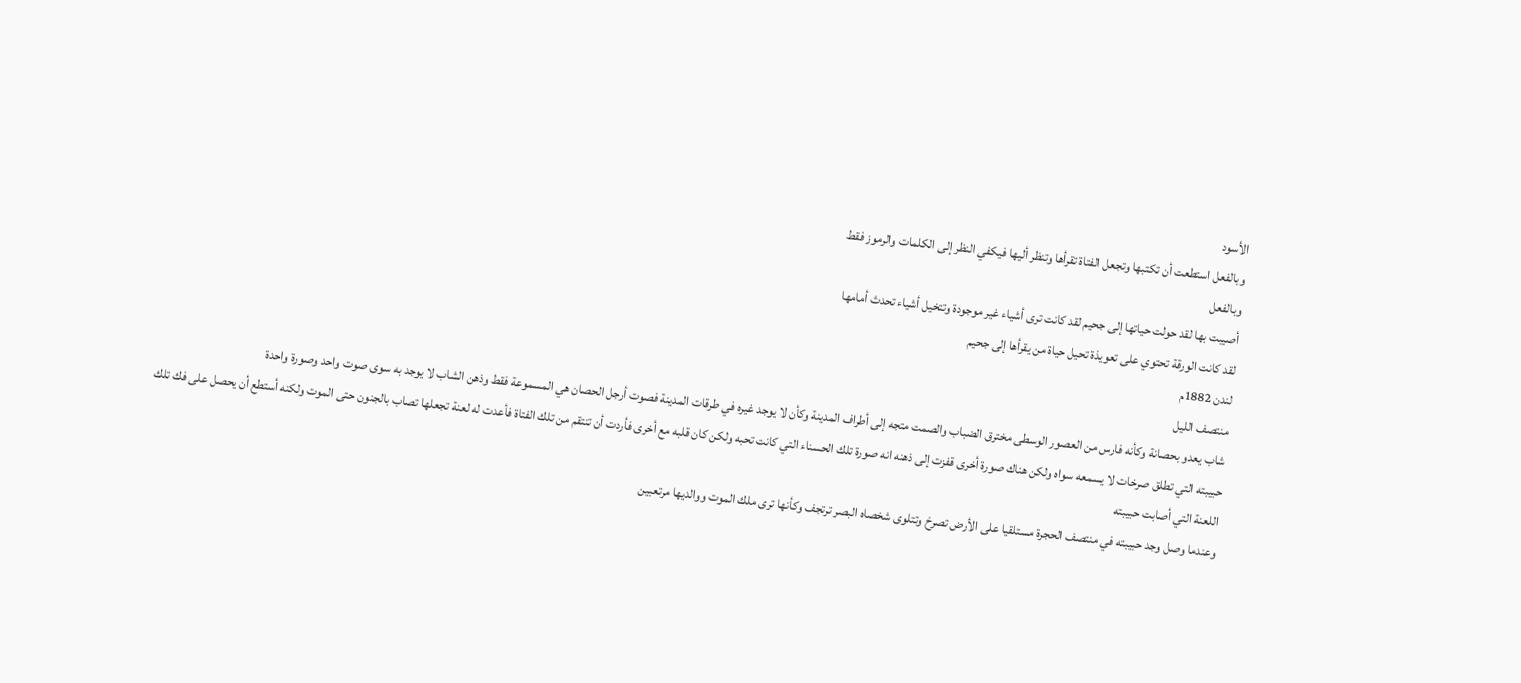الأسود
وبالفعل استطعت أن تكتبها وتجعل الفتاة تقرأها وتنظر أليها فيكفي النظر إلى الكلمات والرموز فقط
وبالفعل
أصيبت بها لقد حولت حياتها إلى جحيم لقد كانت ترى أشياء غير موجودة وتتخيل أشياء تحدث أمامها
لقد كانت الورقة تحتوي على تعويذة تحيل حياة من يقرأها إلى جحيم
لندن 1882م
منتصف الليل
شاب يعدو بحصانة وكأنه فارس من العصور الوسطى مخترق الضباب والصمت متجه إلى أطراف المدينة وكأن لا يوجد غيره في طرقات المدينة فصوت أرجل الحصان هي المسموعة فقط وذهن الشاب لا يوجد به سوى صوت واحد وصورة واحدة
حبيبته التي تطلق صرخات لا يسمعه سواه ولكن هناك صورة أخرى قفزت إلى ذهنه انه صورة تلك الحسناء التي كانت تحبه ولكن كان قلبه مع أخرى فأردت أن تنتقم من تلك الفتاة فأعدت له لعنة تجعلها تصاب بالجنون حتى الموت ولكنه أستطع أن يحصل على فك تلك اللعنة التي أصابت حبيبته
وعندما وصل وجد حبيبته في منتصف الحجرة مستلقيا على الأرض تصرخ وتتلوى شخصاه البصر ترتجف وكأنها ترى ملك الموت ووالديها مرتعبين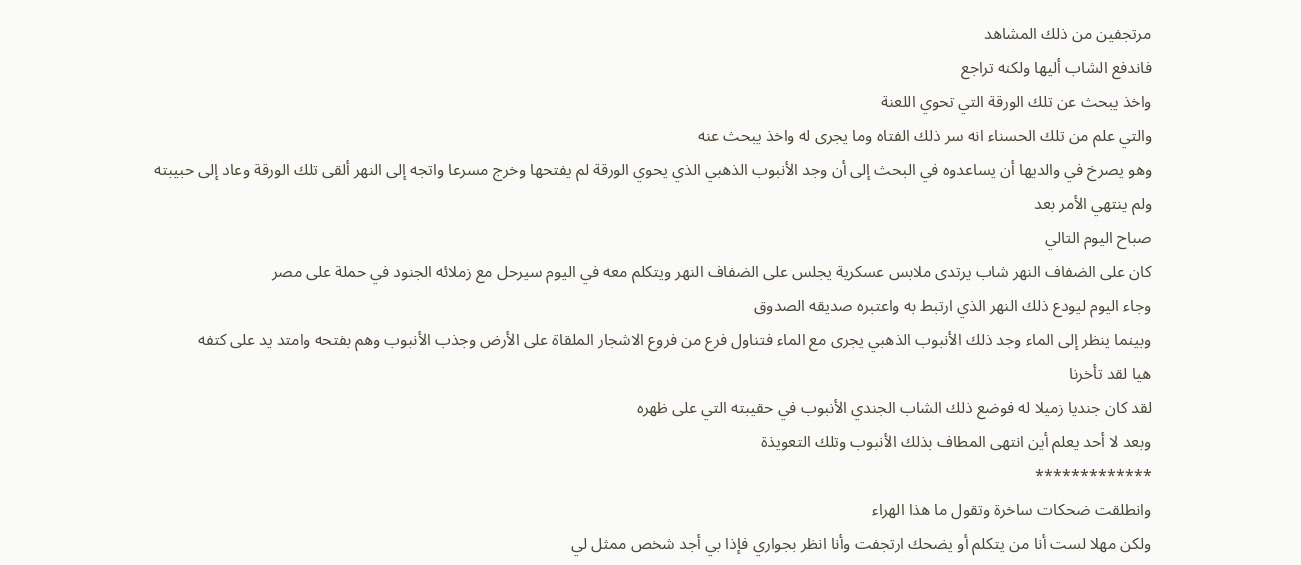مرتجفين من ذلك المشاهد
فاندفع الشاب أليها ولكنه تراجع
واخذ يبحث عن تلك الورقة التي تحوي اللعنة
والتي علم من تلك الحسناء انه سر ذلك الفتاه وما يجرى له واخذ يبحث عنه
وهو يصرخ في والديها أن يساعدوه في البحث إلى أن وجد الأنبوب الذهبي الذي يحوي الورقة لم يفتحها وخرج مسرعا واتجه إلى النهر ألقى تلك الورقة وعاد إلى حبيبته
ولم ينتهي الأمر بعد
صباح اليوم التالي
كان على الضفاف النهر شاب يرتدى ملابس عسكرية يجلس على الضفاف النهر ويتكلم معه في اليوم سيرحل مع زملائه الجنود في حملة على مصر
وجاء اليوم ليودع ذلك النهر الذي ارتبط به واعتبره صديقه الصدوق
وبينما ينظر إلى الماء وجد ذلك الأنبوب الذهبي يجرى مع الماء فتناول فرع من فروع الاشجار الملقاة على الأرض وجذب الأنبوب وهم بفتحه وامتد يد على كتفه
هيا لقد تأخرنا
لقد كان جنديا زميلا له فوضع ذلك الشاب الجندي الأنبوب في حقيبته التي على ظهره
وبعد لا أحد يعلم أين انتهى المطاف بذلك الأنبوب وتلك التعويذة
*************
وانطلقت ضحكات ساخرة وتقول ما هذا الهراء
ولكن مهلا لست أنا من يتكلم أو يضحك ارتجفت وأنا انظر بجواري فإذا بي أجد شخص ممثل لي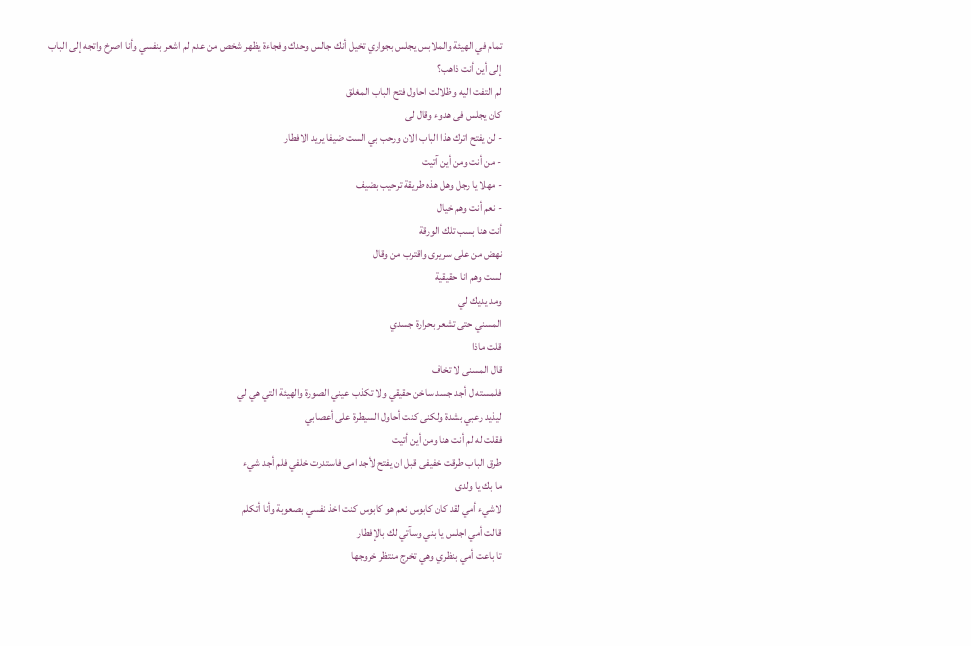تمام في الهيئة والملابس يجلس بجواري تخيل أنك جالس وحدك وفجاءة يظهر شخص من عدم لم اشعر بنفسي وأنا اصرخ واتجه إلى الباب
إلى أين أنت ذاهب؟
لم التفت اليه وظلالت احاول فتح الباب المغلق
كان يجلس فى هدوء وقال لى
- لن يفتح اترك هذا الباب الان ورحب بي الست ضيفا يريد الافطار
- من أنت ومن أين آتيت
- مهلا يا رجل وهل هذه طريقة ترحيب بضيف
- نعم أنت وهم خيال
أنت هنا بسب تلك الورقة
نهض من على سريرى واقترب من وقال
لست وهم انا حقيقية
ومد يديك لي
المسني حتى تشعر بحرارة جسدي
قلت ماذا
قال المسنى لا تخاف
فلمسته ل أجد جسد ساخن حقيقي ولا تكذب عيني الصورة والهيئة التي هي لي
ليذيد رعبي بشدة ولكنى كنت أحاول السيطرة على أعصابي
فقلت له لم أنت هنا ومن أين أتيت
طرق الباب طرقت خفيفى قبل ان يفتح لأجد امى فاستدرت خلفي فلم أجد شيء
ما بك يا ولدى
لاشيء أمي لقد كان كابوس نعم هو كابوس كنت اخذ نفسي بصعوبة وأنا أتكلم
قالت أمي اجلس يا بني وسآتي لك بالإفطار
تا باعت أمي بنظري وهي تخرج منتظر خروجها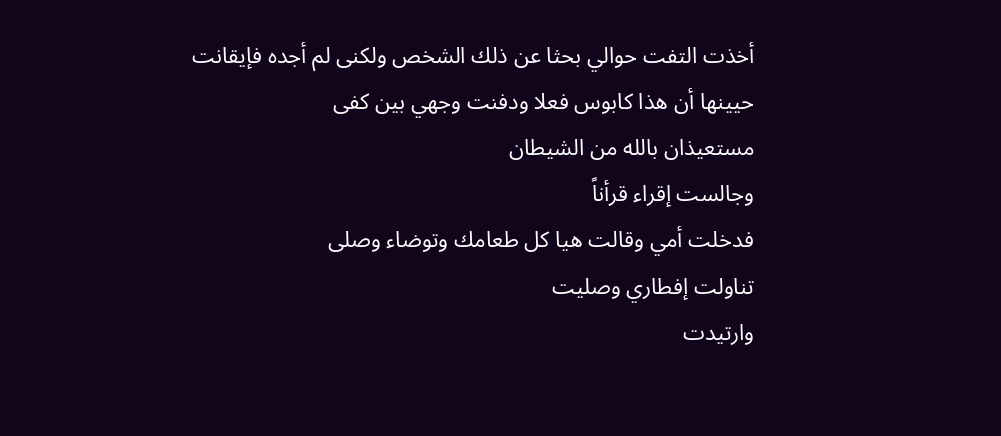أخذت التفت حوالي بحثا عن ذلك الشخص ولكنى لم أجده فإيقانت حيينها أن هذا كابوس فعلا ودفنت وجهي بين كفى
مستعيذان بالله من الشيطان
وجالست إقراء قرأناً
فدخلت أمي وقالت هيا كل طعامك وتوضاء وصلى
تناولت إفطاري وصليت
وارتيدت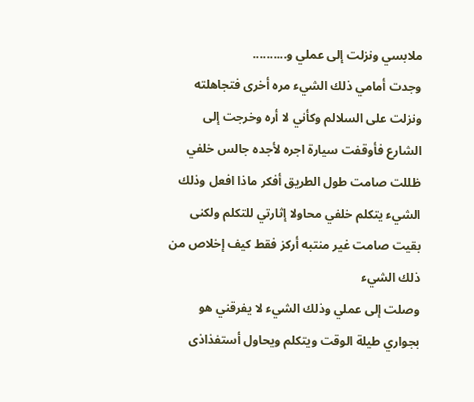ملابسي ونزلت إلى عملي و..........
وجدت أمامي ذلك الشيء مره أخرى فتجاهلته ونزلت على السلالم وكأني لا أره وخرجت إلى الشارع فأوقفت سيارة اجره لأجده جالس خلفي ظللت صامت طول الطريق أفكر ماذا افعل وذلك الشيء يتكلم خلفي محاولا إثارتي للتكلم ولكنى بقيت صامت غير منتبه أركز فقط كيف إخلاص من ذلك الشيء
وصلت إلى عملي وذلك الشيء لا يفرقني هو بجواري طيلة الوقت ويتكلم ويحاول أستفذاذى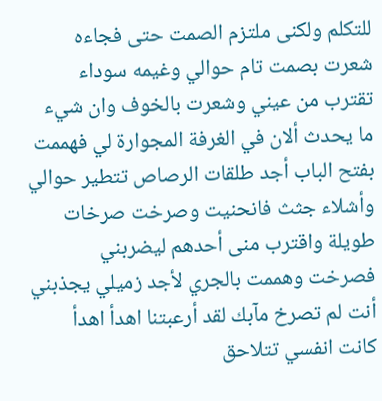للتكلم ولكنى ملتزم الصمت حتى فجاءه شعرت بصمت تام حوالي وغيمه سوداء تقترب من عيني وشعرت بالخوف وان شيء ما يحدث ألان في الغرفة المجوارة لي فهممت بفتح الباب أجد طلقات الرصاص تتطير حوالي وأشلاء جثث فانحنيت وصرخت صرخات طويلة واقترب منى أحدهم ليضربني فصرخت وهممت بالجري لأجد زميلي يجذبني
أنت لم تصرخ مآبك لقد أرعبتنا اهدأ اهدأ
كانت انفسي تتلاحق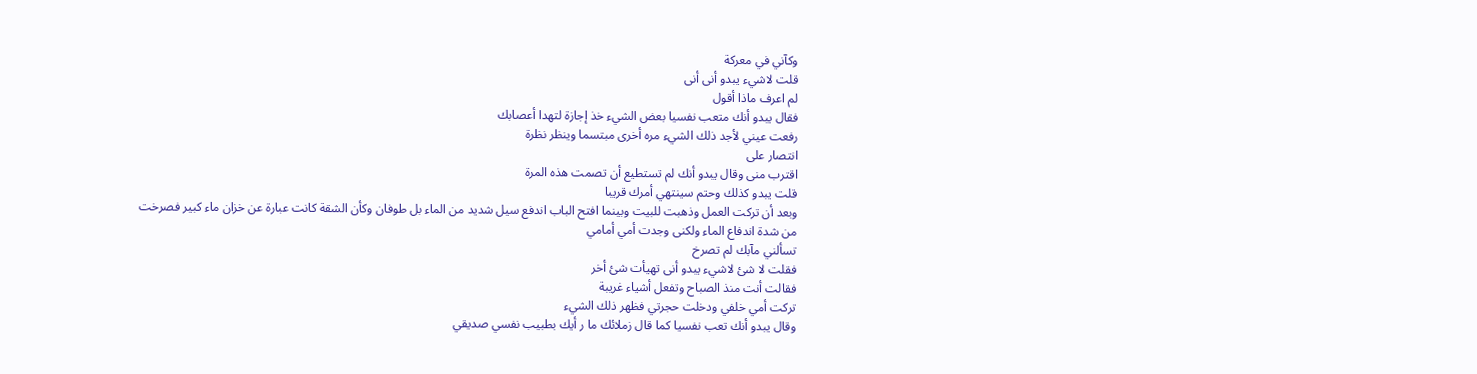وكآني في معركة
قلت لاشيء يبدو أنى أنى
لم اعرف ماذا أقول
فقال يبدو أنك متعب نفسيا بعض الشيء خذ إجازة لتهدا أعصابك
رفعت عيني لأجد ذلك الشيء مره أخرى مبتسما وينظر نظرة
انتصار على
اقترب منى وقال يبدو أنك لم تستطيع أن تصمت هذه المرة
قلت يبدو كذلك وحتم سينتهي أمرك قريبا
وبعد أن تركت العمل وذهبت للبيت وبينما افتح الباب اندفع سيل شديد من الماء بل طوفان وكأن الشقة كانت عبارة عن خزان ماء كبير فصرخت من شدة اندفاع الماء ولكنى وجدت أمي أمامي
تسألني مآبك لم تصرخ
فقلت لا شئ لاشيء يبدو أنى تهيأت شئ أخر
فقالت أنت منذ الصباح وتفعل أشياء غريبة
تركت أمي خلفي ودخلت حجرتي فظهر ذلك الشيء
وقال يبدو أنك تعب نفسيا كما قال زملائك ما ر أيك بطبيب نفسي صديقي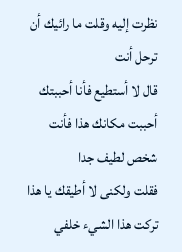نظرت إليه وقلت ما رائيك أن ترحل أنت
قال لا أستطيع فأنا أحببتك أحببت مكانك هذا فأنت شخص لطيف جدا
فقلت ولكنى لا أطيقك يا هذا
تركت هذا الشيء خلفي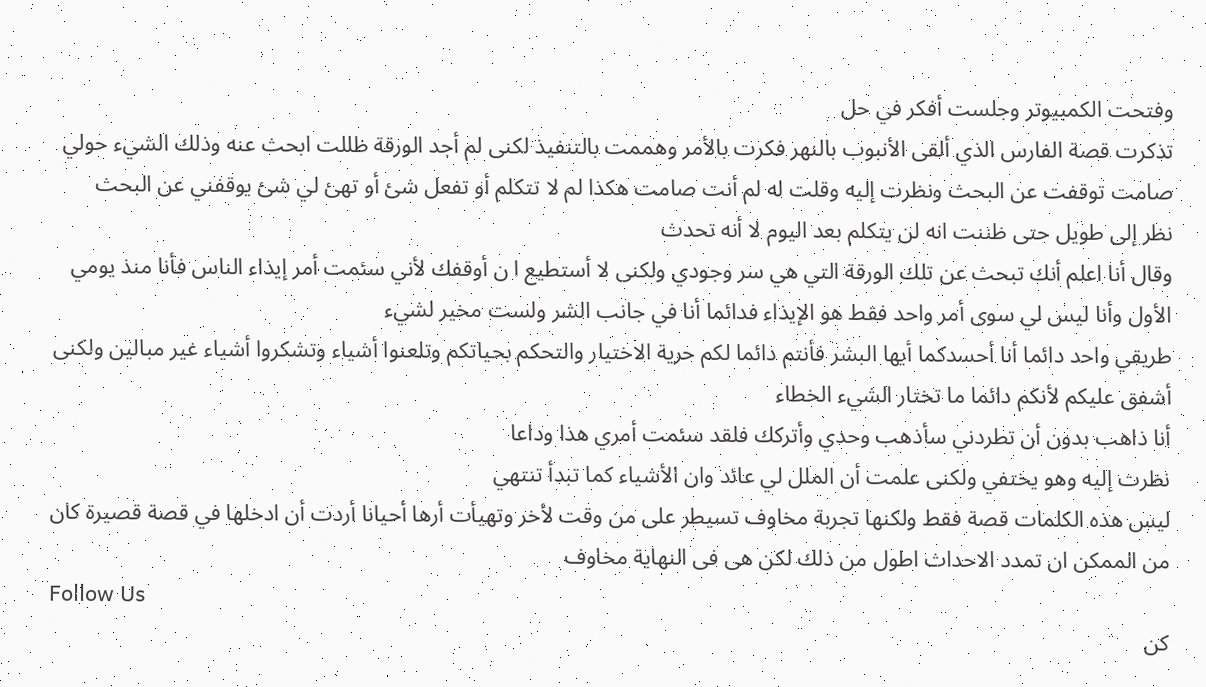وفتحت الكمبيوتر وجلست أفكر في حل
تذكرت قصة الفارس الذي ألقى الأنبوب بالنهر فكرت بالأمر وهممت بالتنفيذ لكنى لم أجد الورقة ظللت ابحث عنه وذلك الشيء حولي صامت توقفت عن البحث ونظرت إليه وقلت له لم أنت صامت هكذا لم لا تتكلم أو تفعل شئ أو تهئ لي شئ يوقفني عن البحث
نظر إلى طويل حتى ظننت انه لن يتكلم بعد اليوم لا أنه تحدث
وقال أنا اعلم أنك تبحث عن تلك الورقة التي هي سر وجودي ولكنى لا أستطيع ا ن أوقفك لأني سئمت أمر إيذاء الناس فأنا منذ يومي الأول وأنا ليس لي سوى أمر واحد فقط هو الإيذاء فدائما أنا في جانب الشر ولست مخير لشيء
طريقي واحد دائما أنا أحسدكما أيها البشر فأنتم دائما لكم حرية الاختيار والتحكم بحياتكم وتلعنوا أشياء وتشكروا أشياء غير مبالين ولكنى أشفق عليكم لأنكم دائما ما تختار الشيء الخطاء
أنا ذاهب بدون أن تطردني سأذهب وحدي وأتركك فلقد سئمت أمري هذا وداعا
نظرت إليه وهو يختفي ولكنى علمت أن الملل لي عائد وان الأشياء كما تبدأ تنتهي
ليس هذه الكلمات قصة فقط ولكنها تجربة مخاوف تسيطر على من وقت لأخر وتهيأت أرها أحيانا أردت أن ادخلها في قصة قصيرة كان من الممكن ان تمدد الاحداث اطول من ذلك لكن هى فى النهاية مخاوف
Follow Us
كن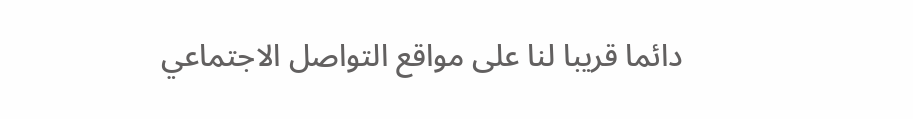دائما قريبا لنا على مواقع التواصل الاجتماعي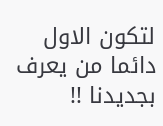لتكون الاول دائما من يعرف بجديدنا !!